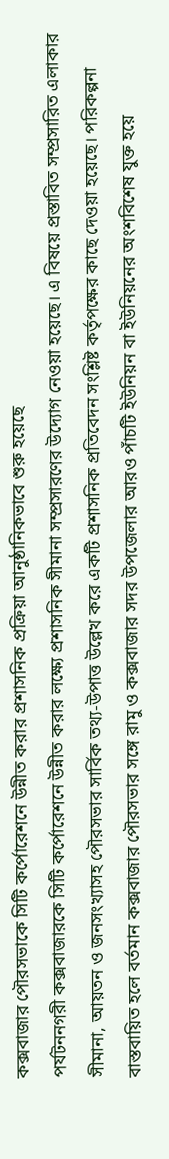কক্সবাজার পৌরসভাকে সিটি কর্পোরেশনে উন্নীত করার প্রশাসনিক প্রক্রিয়া আনুষ্ঠানিকভাবে শুরু হয়েছে
পর্যটননগরী কক্সবাজারকে সিটি কর্পোরেশনে উন্নীত করার লক্ষ্যে প্রশাসনিক সীমানা সম্প্রসারণের উদ্যোগ নেওয়া হয়েছে। এ বিষয়ে প্রস্তাবিত সম্প্রসারিত এলাকার সীমানা, আয়তন ও জনসংখ্যাসহ পৌরসভার সার্বিক তথ্য-উপাত্ত উল্লেখ করে একটি প্রশাসনিক প্রতিবেদন সংশ্লিষ্ট কর্তৃপক্ষের কাছে দেওয়া হয়েছে। পরিকল্পনা বাস্তবায়িত হলে বর্তমান কক্সবাজার পৌরসভার সঙ্গে রামু ও কক্সবাজার সদর উপজেলার আরও পাঁচটি ইউনিয়ন বা ইউনিয়নের অংশবিশেষ যুক্ত হয়ে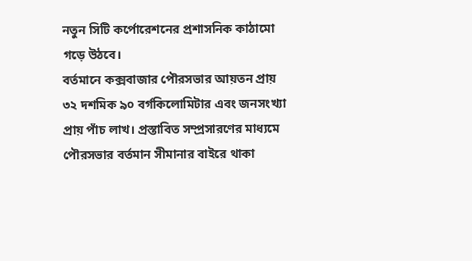নতুন সিটি কর্পোরেশনের প্রশাসনিক কাঠামো গড়ে উঠবে।
বর্তমানে কক্সবাজার পৌরসভার আয়তন প্রায় ৩২ দশমিক ৯০ বর্গকিলোমিটার এবং জনসংখ্যা প্রায় পাঁচ লাখ। প্রস্তাবিত সম্প্রসারণের মাধ্যমে পৌরসভার বর্তমান সীমানার বাইরে থাকা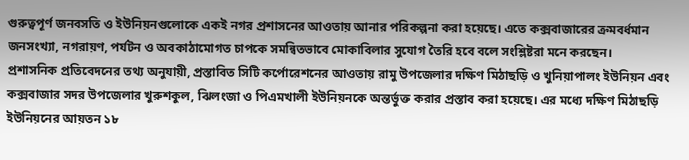গুরুত্বপূর্ণ জনবসতি ও ইউনিয়নগুলোকে একই নগর প্রশাসনের আওতায় আনার পরিকল্পনা করা হয়েছে। এতে কক্সবাজারের ক্রমবর্ধমান জনসংখ্যা, নগরায়ণ, পর্যটন ও অবকাঠামোগত চাপকে সমন্বিতভাবে মোকাবিলার সুযোগ তৈরি হবে বলে সংশ্লিষ্টরা মনে করছেন।
প্রশাসনিক প্রতিবেদনের তথ্য অনুযায়ী, প্রস্তাবিত সিটি কর্পোরেশনের আওতায় রামু উপজেলার দক্ষিণ মিঠাছড়ি ও খুনিয়াপালং ইউনিয়ন এবং কক্সবাজার সদর উপজেলার খুরুশকুল, ঝিলংজা ও পিএমখালী ইউনিয়নকে অন্তর্ভুক্ত করার প্রস্তাব করা হয়েছে। এর মধ্যে দক্ষিণ মিঠাছড়ি ইউনিয়নের আয়তন ১৮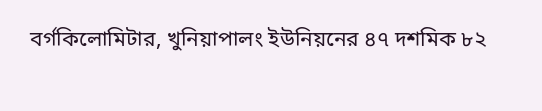বর্গকিলোমিটার, খুনিয়াপালং ইউনিয়নের ৪৭ দশমিক ৮২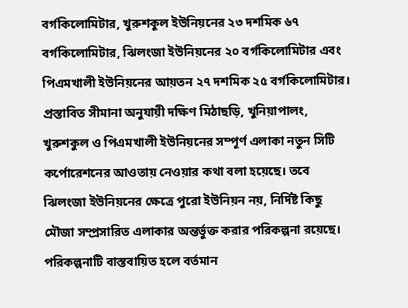বর্গকিলোমিটার, খুরুশকুল ইউনিয়নের ২৩ দশমিক ৬৭ বর্গকিলোমিটার, ঝিলংজা ইউনিয়নের ২০ বর্গকিলোমিটার এবং পিএমখালী ইউনিয়নের আয়তন ২৭ দশমিক ২৫ বর্গকিলোমিটার।
প্রস্তাবিত সীমানা অনুযায়ী দক্ষিণ মিঠাছড়ি, খুনিয়াপালং, খুরুশকুল ও পিএমখালী ইউনিয়নের সম্পূর্ণ এলাকা নতুন সিটি কর্পোরেশনের আওতায় নেওয়ার কথা বলা হয়েছে। তবে ঝিলংজা ইউনিয়নের ক্ষেত্রে পুরো ইউনিয়ন নয়, নির্দিষ্ট কিছু মৌজা সম্প্রসারিত এলাকার অন্তর্ভুক্ত করার পরিকল্পনা রয়েছে।
পরিকল্পনাটি বাস্তবায়িত হলে বর্তমান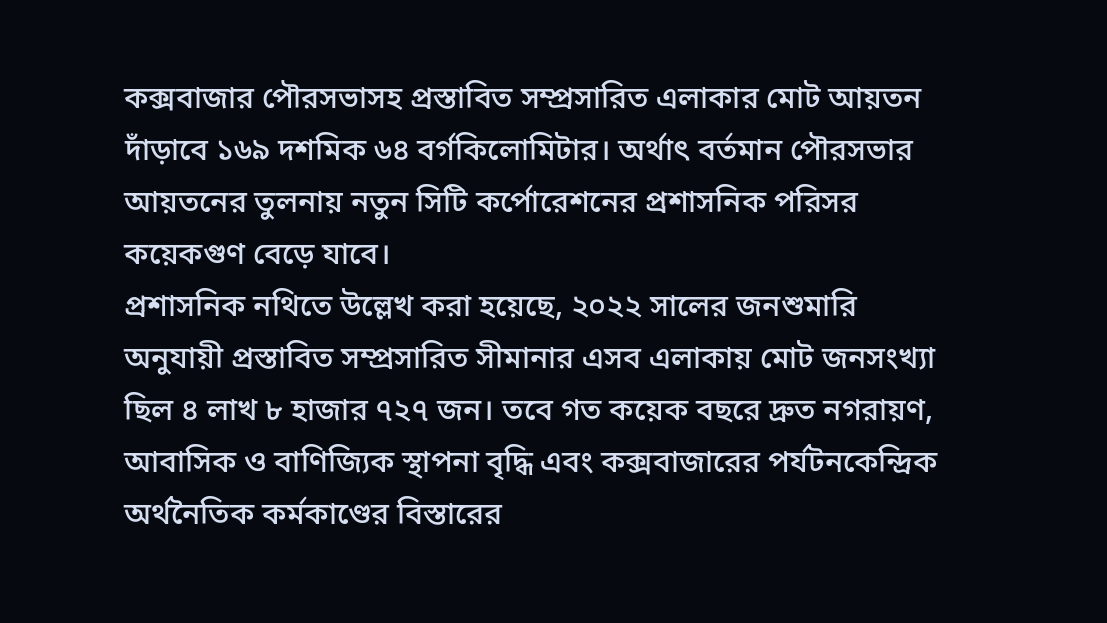কক্সবাজার পৌরসভাসহ প্রস্তাবিত সম্প্রসারিত এলাকার মোট আয়তন দাঁড়াবে ১৬৯ দশমিক ৬৪ বর্গকিলোমিটার। অর্থাৎ বর্তমান পৌরসভার আয়তনের তুলনায় নতুন সিটি কর্পোরেশনের প্রশাসনিক পরিসর কয়েকগুণ বেড়ে যাবে।
প্রশাসনিক নথিতে উল্লেখ করা হয়েছে, ২০২২ সালের জনশুমারি অনুযায়ী প্রস্তাবিত সম্প্রসারিত সীমানার এসব এলাকায় মোট জনসংখ্যা ছিল ৪ লাখ ৮ হাজার ৭২৭ জন। তবে গত কয়েক বছরে দ্রুত নগরায়ণ, আবাসিক ও বাণিজ্যিক স্থাপনা বৃদ্ধি এবং কক্সবাজারের পর্যটনকেন্দ্রিক অর্থনৈতিক কর্মকাণ্ডের বিস্তারের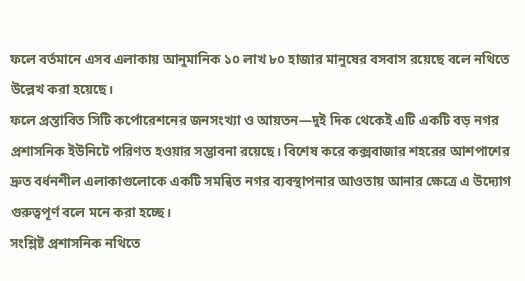ফলে বর্তমানে এসব এলাকায় আনুমানিক ১০ লাখ ৮০ হাজার মানুষের বসবাস রয়েছে বলে নথিতে উল্লেখ করা হয়েছে।
ফলে প্রস্তাবিত সিটি কর্পোরেশনের জনসংখ্যা ও আয়তন—দুই দিক থেকেই এটি একটি বড় নগর প্রশাসনিক ইউনিটে পরিণত হওয়ার সম্ভাবনা রয়েছে। বিশেষ করে কক্সবাজার শহরের আশপাশের দ্রুত বর্ধনশীল এলাকাগুলোকে একটি সমন্বিত নগর ব্যবস্থাপনার আওতায় আনার ক্ষেত্রে এ উদ্যোগ গুরুত্বপূর্ণ বলে মনে করা হচ্ছে।
সংশ্লিষ্ট প্রশাসনিক নথিতে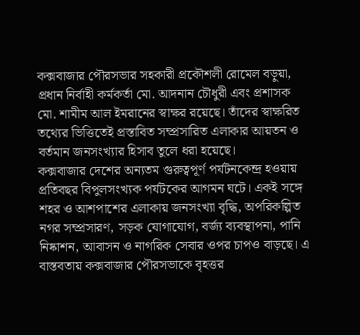কক্সবাজার পৌরসভার সহকারী প্রকৌশলী রোমেল বড়ুয়া, প্রধান নির্বাহী কর্মকর্তা মো. আদনান চৌধুরী এবং প্রশাসক মো. শামীম আল ইমরানের স্বাক্ষর রয়েছে। তাঁদের স্বাক্ষরিত তথ্যের ভিত্তিতেই প্রস্তাবিত সম্প্রসারিত এলাকার আয়তন ও বর্তমান জনসংখ্যার হিসাব তুলে ধরা হয়েছে।
কক্সবাজার দেশের অন্যতম গুরুত্বপূর্ণ পর্যটনকেন্দ্র হওয়ায় প্রতিবছর বিপুলসংখ্যক পর্যটকের আগমন ঘটে। একই সঙ্গে শহর ও আশপাশের এলাকায় জনসংখ্যা বৃদ্ধি, অপরিকল্পিত নগর সম্প্রসারণ, সড়ক যোগাযোগ, বর্জ্য ব্যবস্থাপনা, পানি নিষ্কাশন, আবাসন ও নাগরিক সেবার ওপর চাপও বাড়ছে। এ বাস্তবতায় কক্সবাজার পৌরসভাকে বৃহত্তর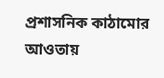প্রশাসনিক কাঠামোর আওতায়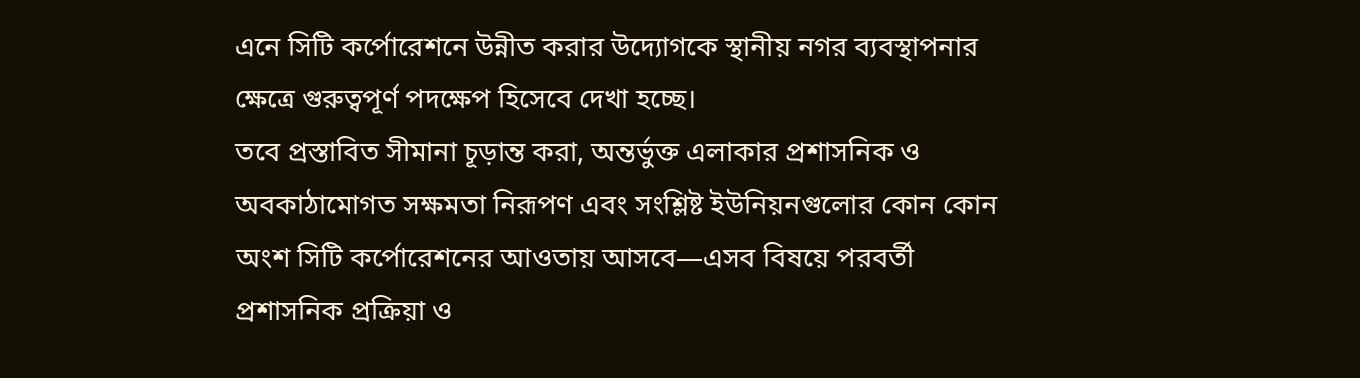এনে সিটি কর্পোরেশনে উন্নীত করার উদ্যোগকে স্থানীয় নগর ব্যবস্থাপনার ক্ষেত্রে গুরুত্বপূর্ণ পদক্ষেপ হিসেবে দেখা হচ্ছে।
তবে প্রস্তাবিত সীমানা চূড়ান্ত করা, অন্তর্ভুক্ত এলাকার প্রশাসনিক ও অবকাঠামোগত সক্ষমতা নিরূপণ এবং সংশ্লিষ্ট ইউনিয়নগুলোর কোন কোন অংশ সিটি কর্পোরেশনের আওতায় আসবে—এসব বিষয়ে পরবর্তী প্রশাসনিক প্রক্রিয়া ও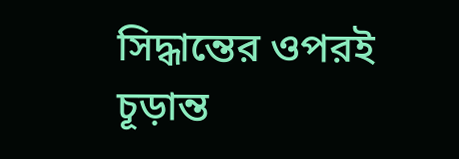সিদ্ধান্তের ওপরই চূড়ান্ত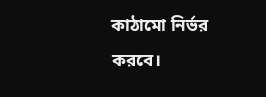কাঠামো নির্ভর করবে।